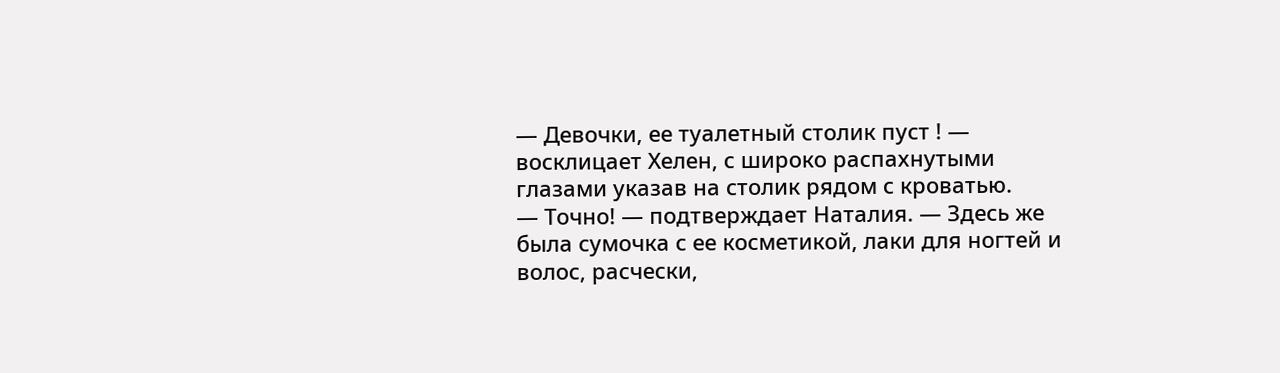— Девочки, ее туалетный столик пуст ! — восклицает Хелен, с широко распахнутыми глазами указав на столик рядом с кроватью.
— Точно! — подтверждает Наталия. — Здесь же была сумочка с ее косметикой, лаки для ногтей и волос, расчески,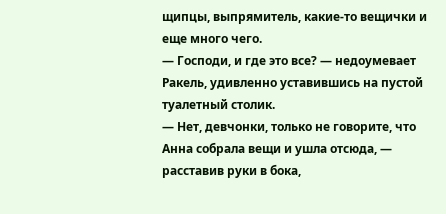щипцы, выпрямитель, какие-то вещички и еще много чего.
— Господи, и где это все? — недоумевает Ракель, удивленно уставившись на пустой туалетный столик.
— Нет, девчонки, только не говорите, что Анна собрала вещи и ушла отсюда, — расставив руки в бока,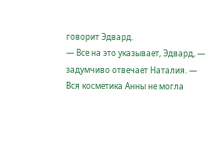говорит Эдвард.
— Все на это указывает, Эдвард, — задумчиво отвечает Наталия. — Вся косметика Анны не могла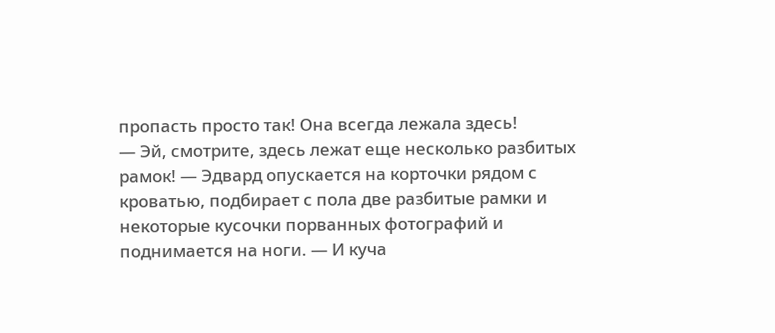пропасть просто так! Она всегда лежала здесь!
— Эй, смотрите, здесь лежат еще несколько разбитых рамок! — Эдвард опускается на корточки рядом с кроватью, подбирает с пола две разбитые рамки и некоторые кусочки порванных фотографий и поднимается на ноги. — И куча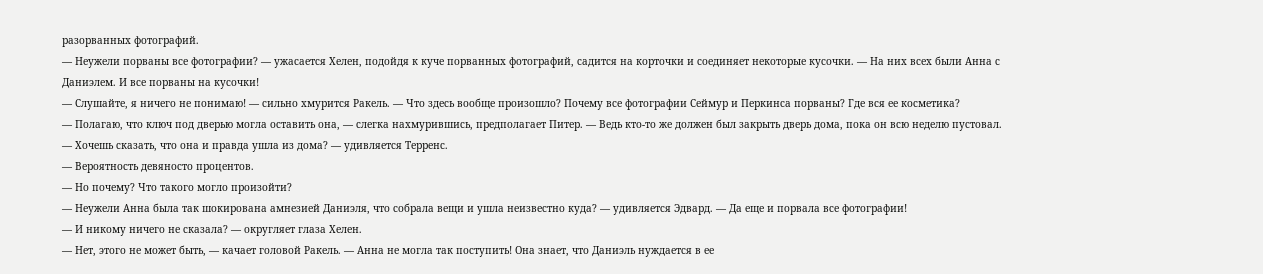разорванных фотографий.
— Неужели порваны все фотографии? — ужасается Хелен, подойдя к куче порванных фотографий, садится на корточки и соединяет некоторые кусочки. — На них всех были Анна с Даниэлем. И все порваны на кусочки!
— Слушайте, я ничего не понимаю! — сильно хмурится Ракель. — Что здесь вообще произошло? Почему все фотографии Сеймур и Перкинса порваны? Где вся ее косметика?
— Полагаю, что ключ под дверью могла оставить она, — слегка нахмурившись, предполагает Питер. — Ведь кто-то же должен был закрыть дверь дома, пока он всю неделю пустовал.
— Хочешь сказать, что она и правда ушла из дома? — удивляется Терренс.
— Вероятность девяносто процентов.
— Но почему? Что такого могло произойти?
— Неужели Анна была так шокирована амнезией Даниэля, что собрала вещи и ушла неизвестно куда? — удивляется Эдвард. — Да еще и порвала все фотографии!
— И никому ничего не сказала? — округляет глаза Хелен.
— Нет, этого не может быть, — качает головой Ракель. — Анна не могла так поступить! Она знает, что Даниэль нуждается в ее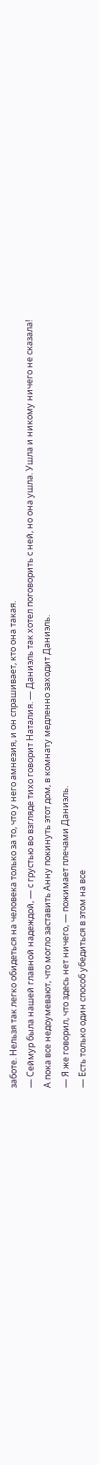заботе. Нельзя так легко обидеться на человека только за то, что у него амнезия, и он спрашивает, кто она такая.
— Сеймур была нашей главной надеждой, — с грустью во взгляде тихо говорит Наталия. — Даниэль так хотел поговорить с ней, но она ушла. Ушла и никому ничего не сказала!
А пока все недоумевают, что могло заставить Анну покинуть этот дом, в комнату медленно заходит Даниэль.
— Я же говорил, что здесь нет ничего, — пожимает плечами Даниэль.
— Есть только один способ убедиться в этом на все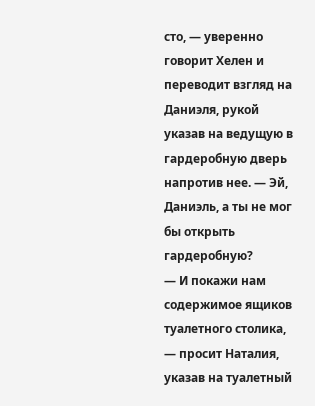сто, — уверенно говорит Хелен и переводит взгляд на Даниэля, рукой указав на ведущую в гардеробную дверь напротив нее. — Эй, Даниэль, а ты не мог бы открыть гардеробную?
— И покажи нам содержимое ящиков туалетного столика, — просит Наталия, указав на туалетный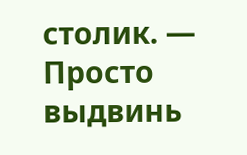столик. — Просто выдвинь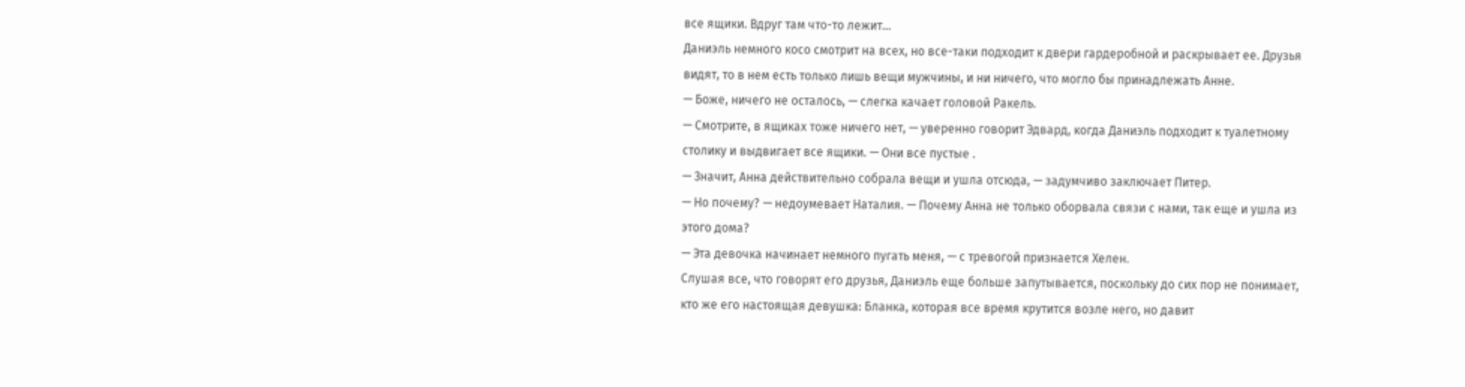все ящики. Вдруг там что-то лежит…
Даниэль немного косо смотрит на всех, но все-таки подходит к двери гардеробной и раскрывает ее. Друзья видят, то в нем есть только лишь вещи мужчины, и ни ничего, что могло бы принадлежать Анне.
— Боже, ничего не осталось, — слегка качает головой Ракель.
— Смотрите, в ящиках тоже ничего нет, — уверенно говорит Эдвард, когда Даниэль подходит к туалетному столику и выдвигает все ящики. — Они все пустые .
— Значит, Анна действительно собрала вещи и ушла отсюда, — задумчиво заключает Питер.
— Но почему? — недоумевает Наталия. — Почему Анна не только оборвала связи с нами, так еще и ушла из этого дома?
— Эта девочка начинает немного пугать меня, — с тревогой признается Хелен.
Слушая все, что говорят его друзья, Даниэль еще больше запутывается, поскольку до сих пор не понимает, кто же его настоящая девушка: Бланка, которая все время крутится возле него, но давит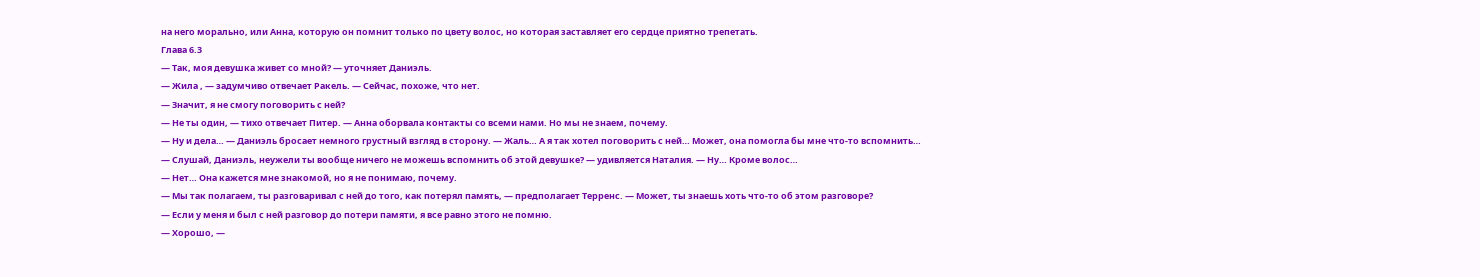на него морально, или Анна, которую он помнит только по цвету волос, но которая заставляет его сердце приятно трепетать.
Глава 6.3
— Так, моя девушка живет со мной? — уточняет Даниэль.
— Жила , — задумчиво отвечает Ракель. — Сейчас, похоже, что нет.
— Значит, я не смогу поговорить с ней?
— Не ты один, — тихо отвечает Питер. — Анна оборвала контакты со всеми нами. Но мы не знаем, почему.
— Ну и дела… — Даниэль бросает немного грустный взгляд в сторону. — Жаль… А я так хотел поговорить с ней… Может, она помогла бы мне что-то вспомнить…
— Слушай, Даниэль, неужели ты вообще ничего не можешь вспомнить об этой девушке? — удивляется Наталия. — Ну… Кроме волос…
— Нет… Она кажется мне знакомой, но я не понимаю, почему.
— Мы так полагаем, ты разговаривал с ней до того, как потерял память, — предполагает Терренс. — Может, ты знаешь хоть что-то об этом разговоре?
— Если у меня и был с ней разговор до потери памяти, я все равно этого не помню.
— Хорошо, —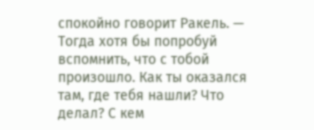спокойно говорит Ракель. — Тогда хотя бы попробуй вспомнить, что с тобой произошло. Как ты оказался там, где тебя нашли? Что делал? С кем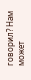говорил? Нам может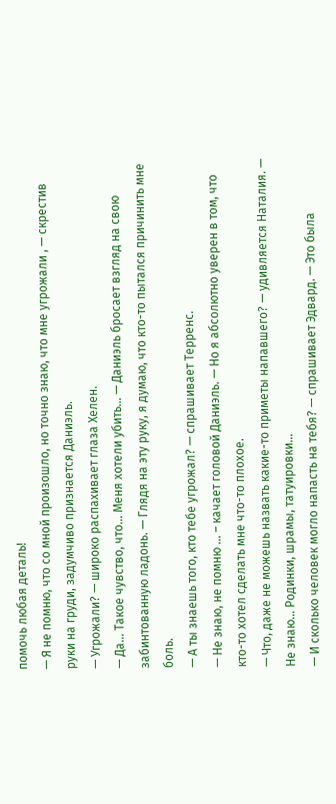помочь любая деталь!
— Я не помню, что со мной произошло, но точно знаю, что мне угрожали , — скрестив руки на груди, задумчиво признается Даниэль.
— Угрожали? — широко распахивает глаза Хелен.
— Да… Такое чувство, что… Меня хотели убить… — Даниэль бросает взгляд на свою забинтованную ладонь. — Глядя на эту руку, я думаю, что кто-то пытался причинить мне боль.
— А ты знаешь того, кто тебе угрожал? — спрашивает Терренс.
— Не знаю, не помню … – качает головой Даниэль. — Но я абсолютно уверен в том, что кто-то хотел сделать мне что-то плохое.
— Что, даже не можешь назвать какие-то приметы напавшего? — удивляется Наталия. — Не знаю… Родинки, шрамы, татуировки…
— И сколько человек могло напасть на тебя? — спрашивает Эдвард. — Это была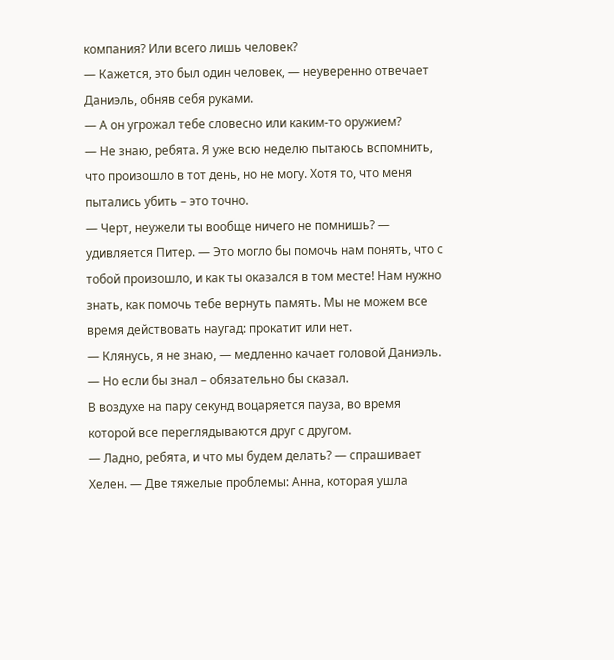компания? Или всего лишь человек?
— Кажется, это был один человек, — неуверенно отвечает Даниэль, обняв себя руками.
— А он угрожал тебе словесно или каким-то оружием?
— Не знаю, ребята. Я уже всю неделю пытаюсь вспомнить, что произошло в тот день, но не могу. Хотя то, что меня пытались убить – это точно.
— Черт, неужели ты вообще ничего не помнишь? — удивляется Питер. — Это могло бы помочь нам понять, что с тобой произошло, и как ты оказался в том месте! Нам нужно знать, как помочь тебе вернуть память. Мы не можем все время действовать наугад: прокатит или нет.
— Клянусь, я не знаю, — медленно качает головой Даниэль. — Но если бы знал – обязательно бы сказал.
В воздухе на пару секунд воцаряется пауза, во время которой все переглядываются друг с другом.
— Ладно, ребята, и что мы будем делать? — спрашивает Хелен. — Две тяжелые проблемы: Анна, которая ушла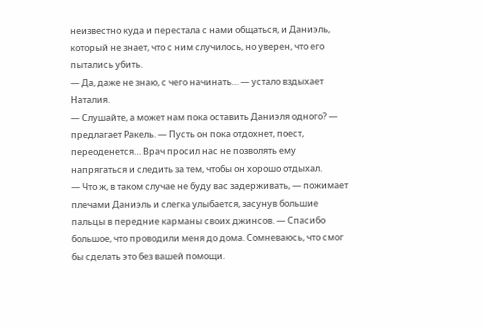неизвестно куда и перестала с нами общаться, и Даниэль, который не знает, что с ним случилось, но уверен, что его пытались убить.
— Да, даже не знаю, с чего начинать… — устало вздыхает Наталия.
— Слушайте, а может нам пока оставить Даниэля одного? — предлагает Ракель. — Пусть он пока отдохнет, поест, переоденется… Врач просил нас не позволять ему напрягаться и следить за тем, чтобы он хорошо отдыхал.
— Что ж, в таком случае не буду вас задерживать, — пожимает плечами Даниэль и слегка улыбается, засунув большие пальцы в передние карманы своих джинсов. — Спасибо большое, что проводили меня до дома. Сомневаюсь, что смог бы сделать это без вашей помощи.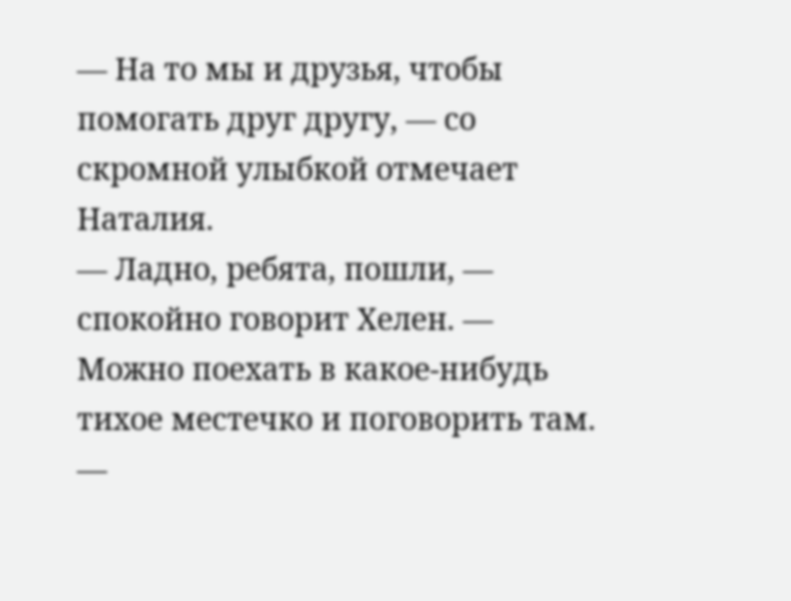— На то мы и друзья, чтобы помогать друг другу, — со скромной улыбкой отмечает Наталия.
— Ладно, ребята, пошли, — спокойно говорит Хелен. — Можно поехать в какое-нибудь тихое местечко и поговорить там.
—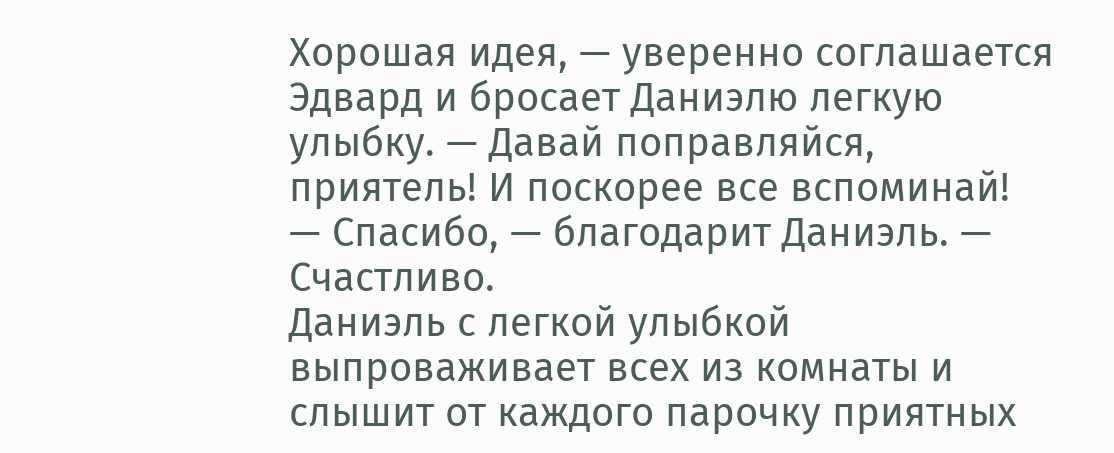Хорошая идея, — уверенно соглашается Эдвард и бросает Даниэлю легкую улыбку. — Давай поправляйся, приятель! И поскорее все вспоминай!
— Спасибо, — благодарит Даниэль. — Счастливо.
Даниэль с легкой улыбкой выпроваживает всех из комнаты и слышит от каждого парочку приятных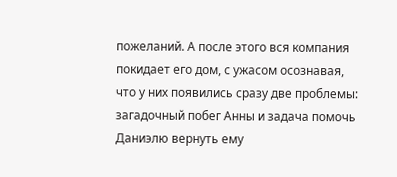пожеланий. А после этого вся компания покидает его дом, с ужасом осознавая, что у них появились сразу две проблемы: загадочный побег Анны и задача помочь Даниэлю вернуть ему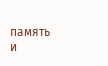память и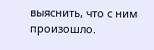выяснить, что с ним произошло.